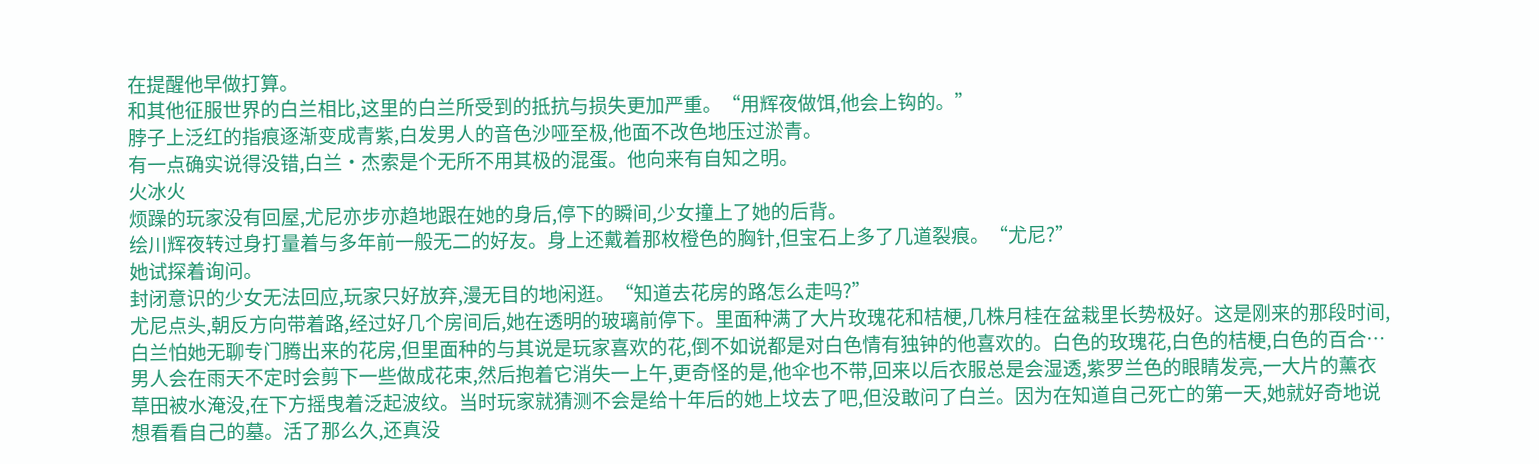在提醒他早做打算。
和其他征服世界的白兰相比,这里的白兰所受到的抵抗与损失更加严重。“用辉夜做饵,他会上钩的。”
脖子上泛红的指痕逐渐变成青紫,白发男人的音色沙哑至极,他面不改色地压过淤青。
有一点确实说得没错,白兰·杰索是个无所不用其极的混蛋。他向来有自知之明。
火冰火
烦躁的玩家没有回屋,尤尼亦步亦趋地跟在她的身后,停下的瞬间,少女撞上了她的后背。
绘川辉夜转过身打量着与多年前一般无二的好友。身上还戴着那枚橙色的胸针,但宝石上多了几道裂痕。“尤尼?”
她试探着询问。
封闭意识的少女无法回应,玩家只好放弃,漫无目的地闲逛。“知道去花房的路怎么走吗?”
尤尼点头,朝反方向带着路,经过好几个房间后,她在透明的玻璃前停下。里面种满了大片玫瑰花和桔梗,几株月桂在盆栽里长势极好。这是刚来的那段时间,白兰怕她无聊专门腾出来的花房,但里面种的与其说是玩家喜欢的花,倒不如说都是对白色情有独钟的他喜欢的。白色的玫瑰花,白色的桔梗,白色的百合…男人会在雨天不定时会剪下一些做成花束,然后抱着它消失一上午,更奇怪的是,他伞也不带,回来以后衣服总是会湿透,紫罗兰色的眼睛发亮,一大片的薰衣草田被水淹没,在下方摇曳着泛起波纹。当时玩家就猜测不会是给十年后的她上坟去了吧,但没敢问了白兰。因为在知道自己死亡的第一天,她就好奇地说想看看自己的墓。活了那么久,还真没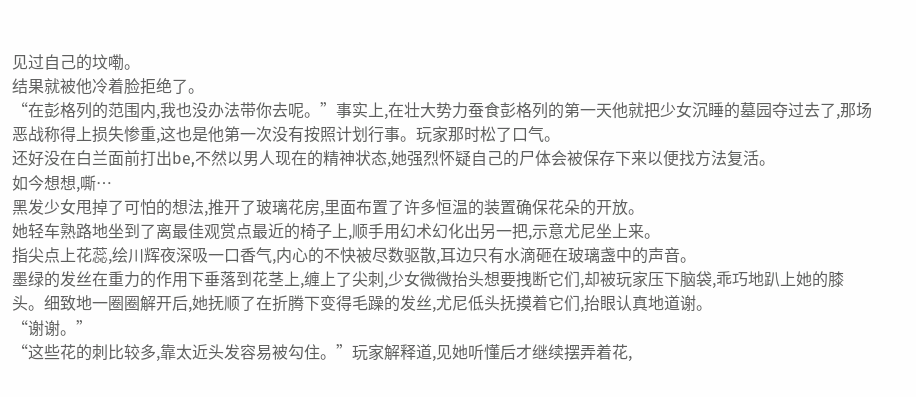见过自己的坟嘞。
结果就被他冷着脸拒绝了。
“在彭格列的范围内,我也没办法带你去呢。”事实上,在壮大势力蚕食彭格列的第一天他就把少女沉睡的墓园夺过去了,那场恶战称得上损失惨重,这也是他第一次没有按照计划行事。玩家那时松了口气。
还好没在白兰面前打出be,不然以男人现在的精神状态,她强烈怀疑自己的尸体会被保存下来以便找方法复活。
如今想想,嘶…
黑发少女甩掉了可怕的想法,推开了玻璃花房,里面布置了许多恒温的装置确保花朵的开放。
她轻车熟路地坐到了离最佳观赏点最近的椅子上,顺手用幻术幻化出另一把,示意尤尼坐上来。
指尖点上花蕊,绘川辉夜深吸一口香气,内心的不快被尽数驱散,耳边只有水滴砸在玻璃盏中的声音。
墨绿的发丝在重力的作用下垂落到花茎上,缠上了尖刺,少女微微抬头想要拽断它们,却被玩家压下脑袋,乖巧地趴上她的膝头。细致地一圈圈解开后,她抚顺了在折腾下变得毛躁的发丝,尤尼低头抚摸着它们,抬眼认真地道谢。
“谢谢。”
“这些花的刺比较多,靠太近头发容易被勾住。”玩家解释道,见她听懂后才继续摆弄着花,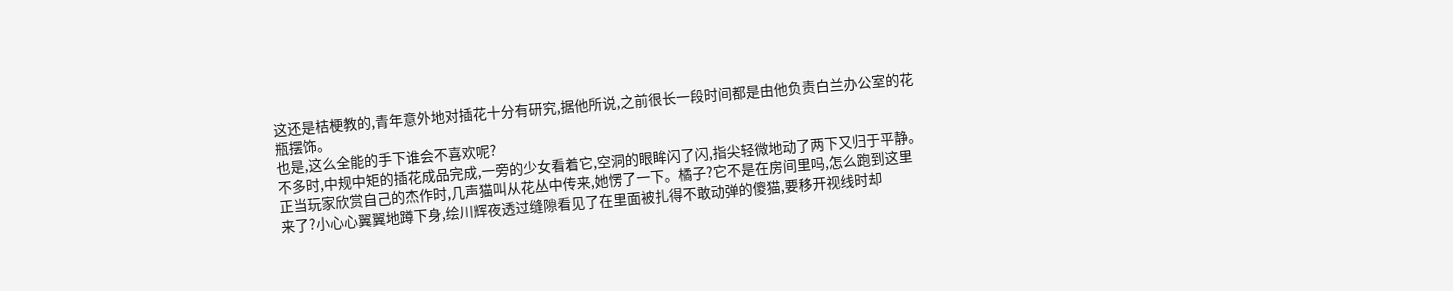这还是桔梗教的,青年意外地对插花十分有研究,据他所说,之前很长一段时间都是由他负责白兰办公室的花瓶摆饰。
也是,这么全能的手下谁会不喜欢呢?
不多时,中规中矩的插花成品完成,一旁的少女看着它,空洞的眼眸闪了闪,指尖轻微地动了两下又归于平静。
正当玩家欣赏自己的杰作时,几声猫叫从花丛中传来,她愣了一下。橘子?它不是在房间里吗,怎么跑到这里来了?小心心翼翼地蹲下身,绘川辉夜透过缝隙看见了在里面被扎得不敢动弹的傻猫,要移开视线时却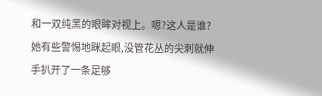和一双纯黑的眼眸对视上。嗯?这人是谁?
她有些警惕地眯起眼,没管花丛的尖刺就伸手扒开了一条足够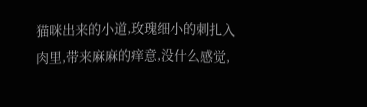猫咪出来的小道,玫瑰细小的刺扎入肉里,带来麻麻的痒意,没什么感觉,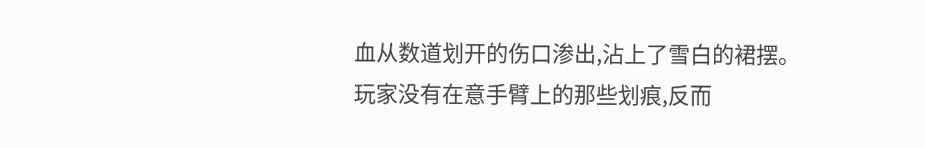血从数道划开的伤口渗出,沾上了雪白的裙摆。
玩家没有在意手臂上的那些划痕,反而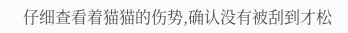仔细查看着猫猫的伤势,确认没有被刮到才松